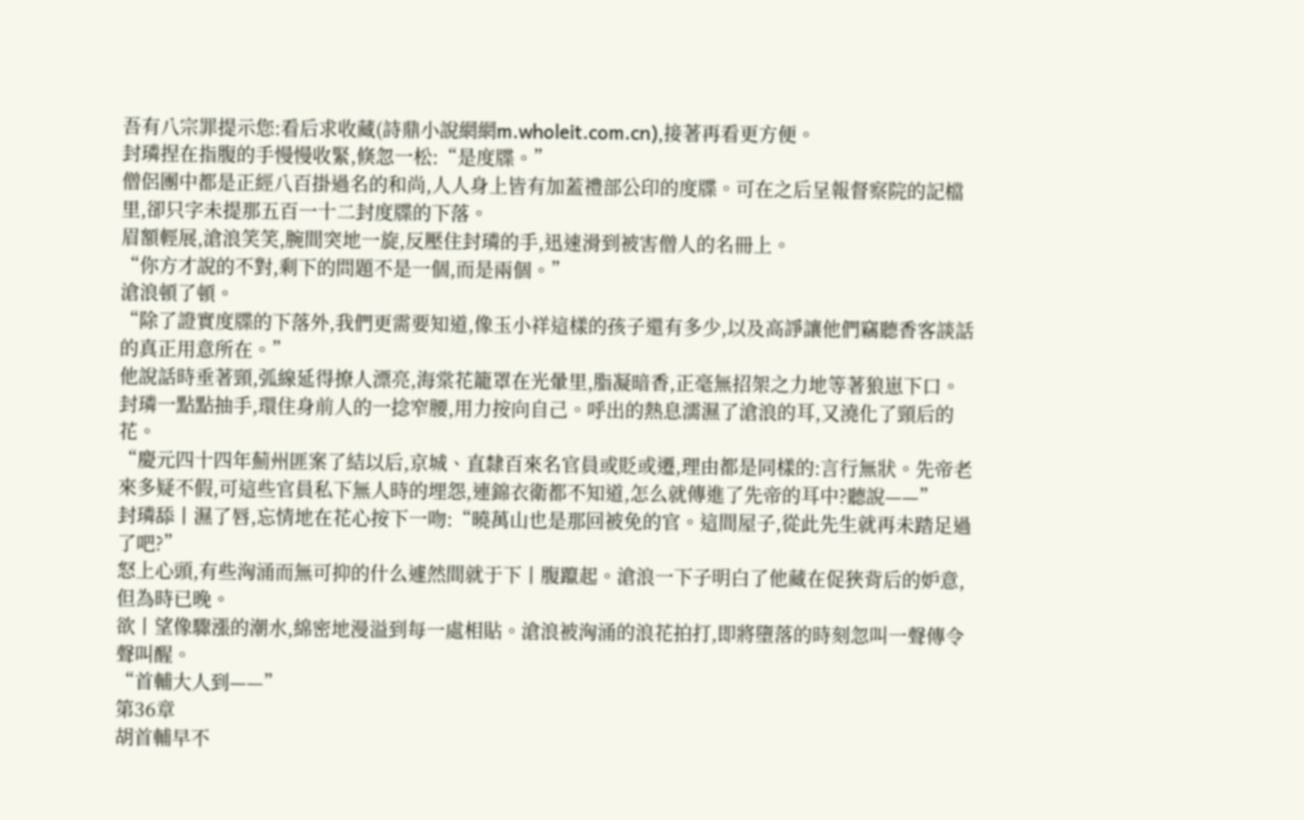吾有八宗罪提示您:看后求收藏(詩鼎小說網網m.wholeit.com.cn),接著再看更方便。
封璘捏在指腹的手慢慢收緊,倏忽一松:“是度牒。”
僧侶團中都是正經八百掛過名的和尚,人人身上皆有加蓋禮部公印的度牒。可在之后呈報督察院的記檔里,卻只字未提那五百一十二封度牒的下落。
眉額輕展,滄浪笑笑,腕間突地一旋,反壓住封璘的手,迅速滑到被害僧人的名冊上。
“你方才說的不對,剩下的問題不是一個,而是兩個。”
滄浪頓了頓。
“除了證實度牒的下落外,我們更需要知道,像玉小祥這樣的孩子還有多少,以及高諍讓他們竊聽香客談話的真正用意所在。”
他說話時垂著頸,弧線延得撩人漂亮,海棠花籠罩在光暈里,脂凝暗香,正毫無招架之力地等著狼崽下口。
封璘一點點抽手,環住身前人的一捻窄腰,用力按向自己。呼出的熱息濡濕了滄浪的耳,又澆化了頸后的花。
“慶元四十四年薊州匪案了結以后,京城、直隸百來名官員或貶或遷,理由都是同樣的:言行無狀。先帝老來多疑不假,可這些官員私下無人時的埋怨,連錦衣衛都不知道,怎么就傳進了先帝的耳中?聽說——”
封璘舔丨濕了唇,忘情地在花心按下一吻:“曉萬山也是那回被免的官。這間屋子,從此先生就再未踏足過了吧?”
怒上心頭,有些洶涌而無可抑的什么遽然間就于下丨腹躥起。滄浪一下子明白了他藏在促狹背后的妒意,但為時已晚。
欲丨望像驟漲的潮水,綿密地漫溢到每一處相貼。滄浪被洶涌的浪花拍打,即將墮落的時刻忽叫一聲傳令聲叫醒。
“首輔大人到——”
第36章
胡首輔早不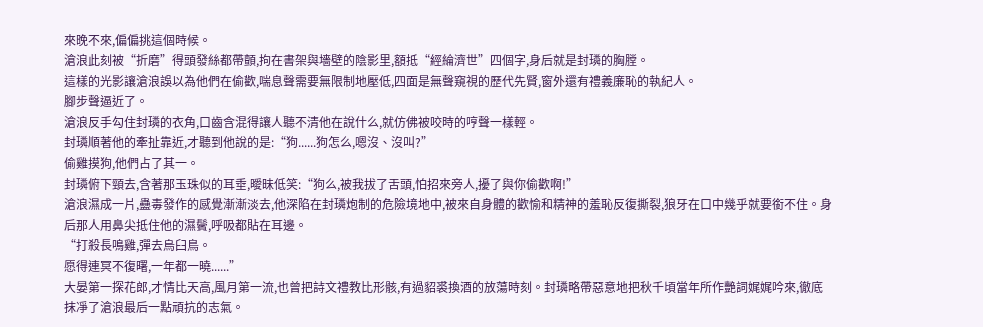來晚不來,偏偏挑這個時候。
滄浪此刻被“折磨”得頭發絲都帶顫,拘在書架與墻壁的陰影里,額抵“經綸濟世”四個字,身后就是封璘的胸膛。
這樣的光影讓滄浪誤以為他們在偷歡,喘息聲需要無限制地壓低,四面是無聲窺視的歷代先賢,窗外還有禮義廉恥的執紀人。
腳步聲逼近了。
滄浪反手勾住封璘的衣角,口齒含混得讓人聽不清他在說什么,就仿佛被咬時的哼聲一樣輕。
封璘順著他的牽扯靠近,才聽到他說的是:“狗......狗怎么,嗯沒、沒叫?”
偷雞摸狗,他們占了其一。
封璘俯下頸去,含著那玉珠似的耳垂,曖昧低笑:“狗么,被我拔了舌頭,怕招來旁人,擾了與你偷歡啊!”
滄浪濕成一片,蠱毒發作的感覺漸漸淡去,他深陷在封璘炮制的危險境地中,被來自身體的歡愉和精神的羞恥反復撕裂,狼牙在口中幾乎就要銜不住。身后那人用鼻尖抵住他的濕鬢,呼吸都貼在耳邊。
“打殺長鳴雞,彈去烏臼鳥。
愿得連冥不復曙,一年都一曉......”
大晏第一探花郎,才情比天高,風月第一流,也曾把詩文禮教比形骸,有過貂裘換酒的放蕩時刻。封璘略帶惡意地把秋千頃當年所作艷詞娓娓吟來,徹底抹凈了滄浪最后一點頑抗的志氣。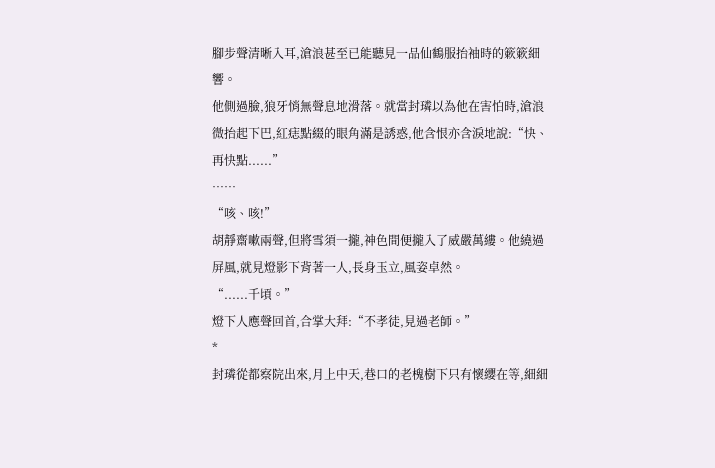腳步聲清晰入耳,滄浪甚至已能聽見一品仙鶴服抬袖時的簌簌細響。
他側過臉,狼牙悄無聲息地滑落。就當封璘以為他在害怕時,滄浪微抬起下巴,紅痣點綴的眼角滿是誘惑,他含恨亦含淚地說:“快、再快點......”
……
“咳、咳!”
胡靜齋嗽兩聲,但將雪須一攏,神色間便攏入了威嚴萬縷。他繞過屏風,就見燈影下背著一人,長身玉立,風姿卓然。
“......千頃。”
燈下人應聲回首,合掌大拜:“不孝徒,見過老師。”
*
封璘從都察院出來,月上中天,巷口的老槐樹下只有懷纓在等,細細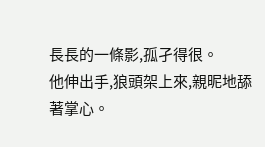長長的一條影,孤孑得很。
他伸出手,狼頭架上來,親昵地舔著掌心。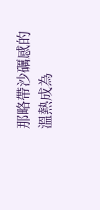那略帶沙礪感的溫熱成為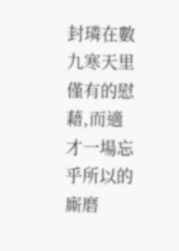封璘在數九寒天里僅有的慰藉,而適才一場忘乎所以的廝磨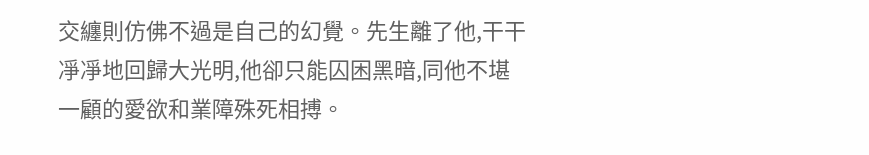交纏則仿佛不過是自己的幻覺。先生離了他,干干凈凈地回歸大光明,他卻只能囚困黑暗,同他不堪一顧的愛欲和業障殊死相搏。